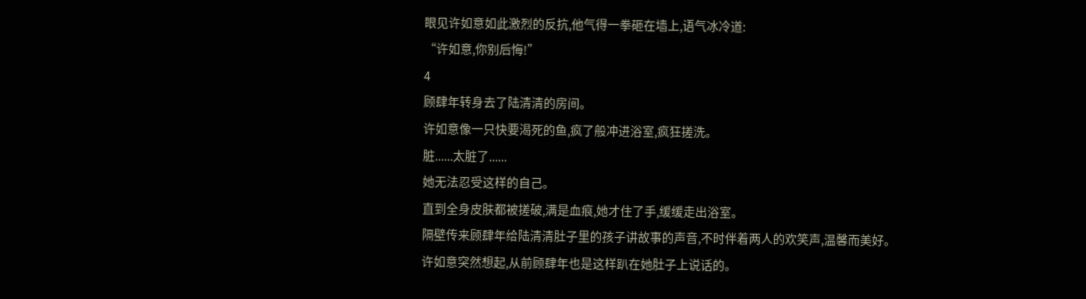眼见许如意如此激烈的反抗,他气得一拳砸在墙上,语气冰冷道:
“许如意,你别后悔!”
4
顾肆年转身去了陆清清的房间。
许如意像一只快要渴死的鱼,疯了般冲进浴室,疯狂搓洗。
脏......太脏了......
她无法忍受这样的自己。
直到全身皮肤都被搓破,满是血痕,她才住了手,缓缓走出浴室。
隔壁传来顾肆年给陆清清肚子里的孩子讲故事的声音,不时伴着两人的欢笑声,温馨而美好。
许如意突然想起,从前顾肆年也是这样趴在她肚子上说话的。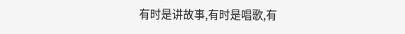有时是讲故事,有时是唱歌,有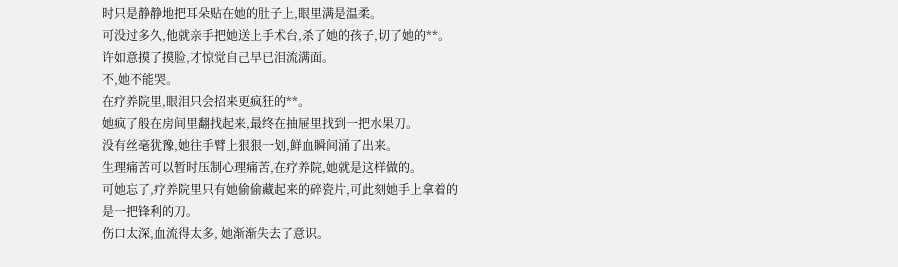时只是静静地把耳朵贴在她的肚子上,眼里满是温柔。
可没过多久,他就亲手把她送上手术台,杀了她的孩子,切了她的**。
许如意摸了摸脸,才惊觉自己早已泪流满面。
不,她不能哭。
在疗养院里,眼泪只会招来更疯狂的**。
她疯了般在房间里翻找起来,最终在抽屉里找到一把水果刀。
没有丝毫犹豫,她往手臂上狠狠一划,鲜血瞬间涌了出来。
生理痛苦可以暂时压制心理痛苦,在疗养院,她就是这样做的。
可她忘了,疗养院里只有她偷偷藏起来的碎瓷片,可此刻她手上拿着的是一把锋利的刀。
伤口太深,血流得太多, 她渐渐失去了意识。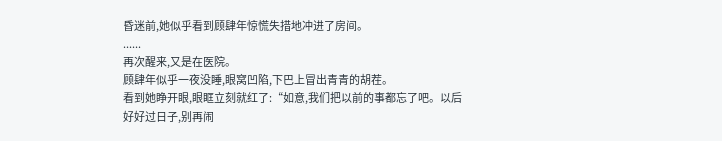昏迷前,她似乎看到顾肆年惊慌失措地冲进了房间。
......
再次醒来,又是在医院。
顾肆年似乎一夜没睡,眼窝凹陷,下巴上冒出青青的胡茬。
看到她睁开眼,眼眶立刻就红了:“如意,我们把以前的事都忘了吧。以后好好过日子,别再闹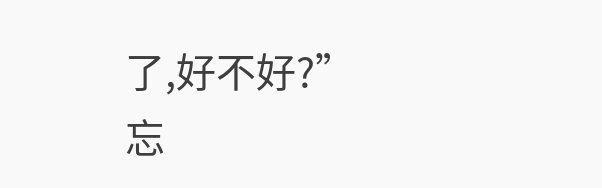了,好不好?”
忘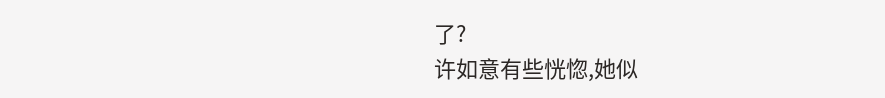了?
许如意有些恍惚,她似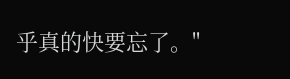乎真的快要忘了。"